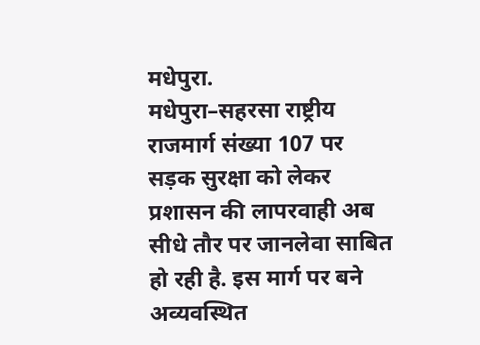मधेपुरा.
मधेपुरा–सहरसा राष्ट्रीय राजमार्ग संख्या 107 पर सड़क सुरक्षा को लेकर प्रशासन की लापरवाही अब सीधे तौर पर जानलेवा साबित हो रही है. इस मार्ग पर बने अव्यवस्थित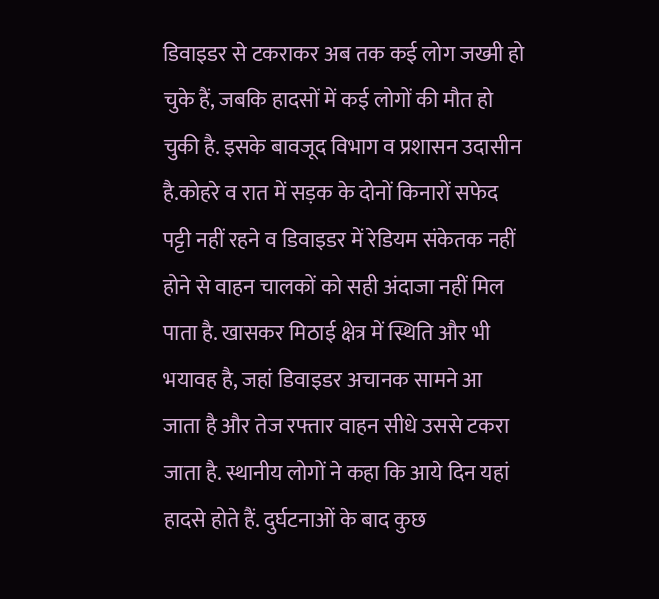डिवाइडर से टकराकर अब तक कई लोग जख्मी हो चुके हैं, जबकि हादसों में कई लोगों की मौत हो चुकी है. इसके बावजूद विभाग व प्रशासन उदासीन है.कोहरे व रात में सड़क के दोनों किनारों सफेद पट्टी नहीं रहने व डिवाइडर में रेडियम संकेतक नहीं होने से वाहन चालकों को सही अंदाजा नहीं मिल पाता है. खासकर मिठाई क्षेत्र में स्थिति और भी भयावह है, जहां डिवाइडर अचानक सामने आ जाता है और तेज रफ्तार वाहन सीधे उससे टकरा जाता है. स्थानीय लोगों ने कहा कि आये दिन यहां हादसे होते हैं. दुर्घटनाओं के बाद कुछ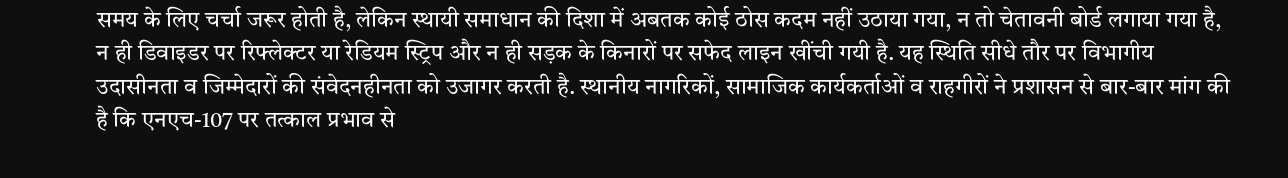समय के लिए चर्चा जरूर होती है, लेकिन स्थायी समाधान की दिशा में अबतक कोई ठोस कदम नहीं उठाया गया, न तो चेतावनी बोर्ड लगाया गया है, न ही डिवाइडर पर रिफ्लेक्टर या रेडियम स्ट्रिप और न ही सड़क के किनारों पर सफेद लाइन खींची गयी है. यह स्थिति सीधे तौर पर विभागीय उदासीनता व जिम्मेदारों की संवेदनहीनता को उजागर करती है. स्थानीय नागरिकों, सामाजिक कार्यकर्ताओं व राहगीरों ने प्रशासन से बार-बार मांग की है कि एनएच-107 पर तत्काल प्रभाव से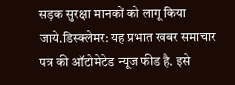सड़क सुरक्षा मानकों को लागू किया जाये.डिस्क्लेमर: यह प्रभात खबर समाचार पत्र की ऑटोमेटेड न्यूज फीड है. इसे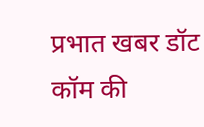प्रभात खबर डॉट कॉम की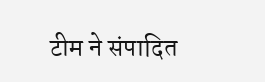टीम ने संपादित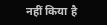नहीं किया है